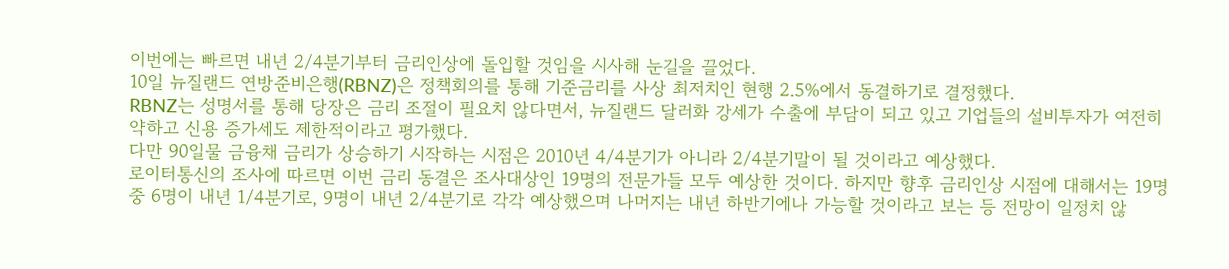이번에는 빠르면 내년 2/4분기부터 금리인상에 돌입할 것임을 시사해 눈길을 끌었다.
10일 뉴질랜드 연방준비은행(RBNZ)은 정책회의를 통해 기준금리를 사상 최저치인 현행 2.5%에서 동결하기로 결정했다.
RBNZ는 성명서를 통해 당장은 금리 조절이 필요치 않다면서, 뉴질랜드 달러화 강세가 수출에 부담이 되고 있고 기업들의 설비투자가 여전히 약하고 신용 증가세도 제한적이라고 평가했다.
다만 90일물 금융채 금리가 상승하기 시작하는 시점은 2010년 4/4분기가 아니라 2/4분기말이 될 것이라고 예상했다.
로이터통신의 조사에 따르면 이번 금리 동결은 조사대상인 19명의 전문가들 모두 예상한 것이다. 하지만 향후 금리인상 시점에 대해서는 19명 중 6명이 내년 1/4분기로, 9명이 내년 2/4분기로 각각 예상했으며 나머지는 내년 하반기에나 가능할 것이라고 보는 등 전망이 일정치 않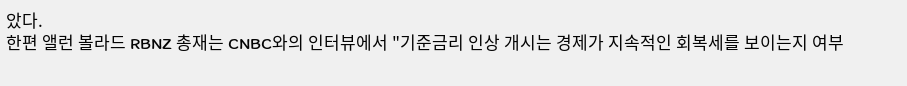았다.
한편 앨런 볼라드 RBNZ 총재는 CNBC와의 인터뷰에서 "기준금리 인상 개시는 경제가 지속적인 회복세를 보이는지 여부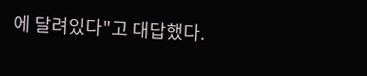에 달려있다"고 대답했다.